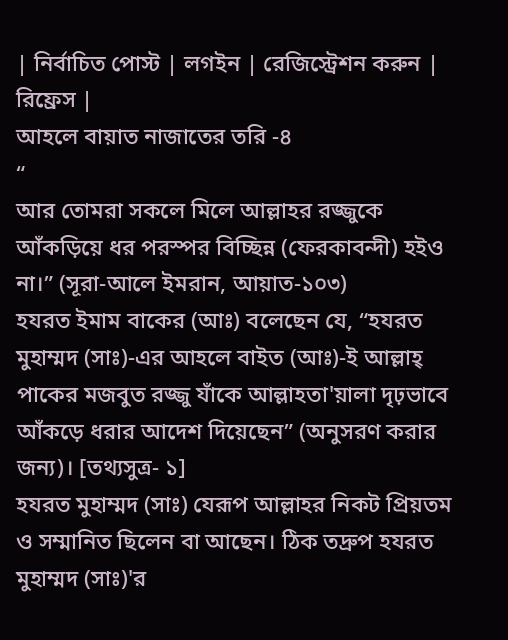| নির্বাচিত পোস্ট | লগইন | রেজিস্ট্রেশন করুন | রিফ্রেস |
আহলে বায়াত নাজাতের তরি -৪
“
আর তোমরা সকলে মিলে আল্লাহর রজ্জুকে আঁকড়িয়ে ধর পরস্পর বিচ্ছিন্ন (ফেরকাবন্দী) হইও না।” (সূরা-আলে ইমরান, আয়াত-১০৩)
হযরত ইমাম বাকের (আঃ) বলেছেন যে, “হযরত মুহাম্মদ (সাঃ)-এর আহলে বাইত (আঃ)-ই আল্লাহ্ পাকের মজবুত রজ্জু যাঁকে আল্লাহতা'য়ালা দৃঢ়ভাবে আঁকড়ে ধরার আদেশ দিয়েছেন” (অনুসরণ করার জন্য)। [তথ্যসুত্র- ১]
হযরত মুহাম্মদ (সাঃ) যেরূপ আল্লাহর নিকট প্রিয়তম ও সম্মানিত ছিলেন বা আছেন। ঠিক তদ্রুপ হযরত মুহাম্মদ (সাঃ)'র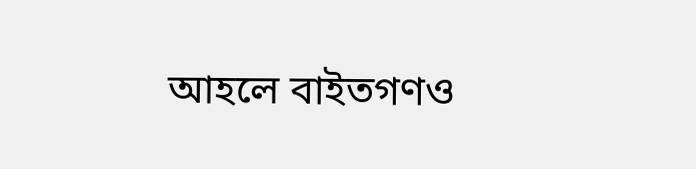আহলে বাইতগণও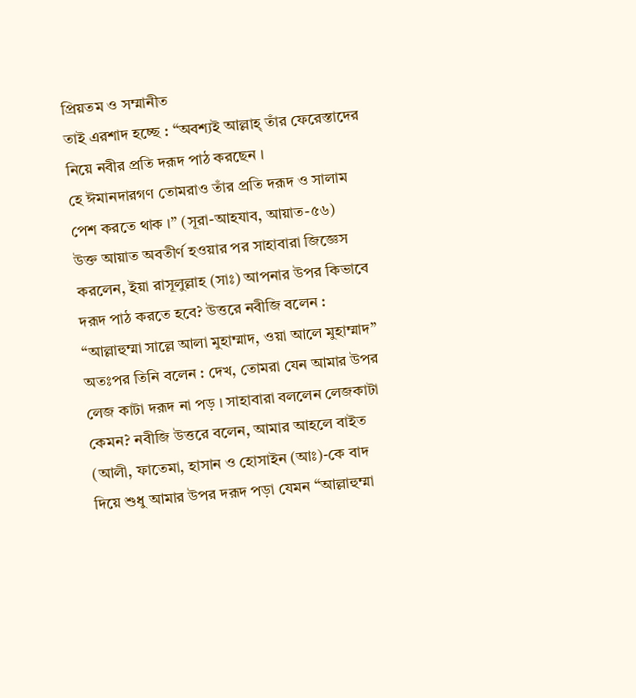প্রিয়তম ও সম্মানীত
তাই এরশাদ হচ্ছে : “অবশ্যই আল্লাহ্ তাঁর ফেরেস্তাদের নিয়ে নবীর প্রতি দরূদ পাঠ করছেন ।
হে ঈমানদারগণ তোমরাও তাঁর প্রতি দরূদ ও সালাম পেশ করতে থাক ।” (সূরা-আহযাব, আয়াত-৫৬)
উক্ত আয়াত অবতীর্ণ হওয়ার পর সাহাবারা জিজ্ঞেস করলেন, ইয়া রাসূলুল্লাহ (সাঃ) আপনার উপর কিভাবে দরূদ পাঠ করতে হবে? উত্তরে নবীজি বলেন :
“আল্লাহুম্মা সাল্লে আলা মুহাম্মাদ, ওয়া আলে মুহাম্মাদ” অতঃপর তিনি বলেন : দেখ, তোমরা যেন আমার উপর লেজ কাটা দরূদ না পড় । সাহাবারা বললেন লেজকাটা কেমন? নবীজি উত্তরে বলেন, আমার আহলে বাইত (আলী, ফাতেমা, হাসান ও হোসাইন (আঃ)-কে বাদ দিয়ে শুধু আমার উপর দরূদ পড়া যেমন “আল্লাহুম্মা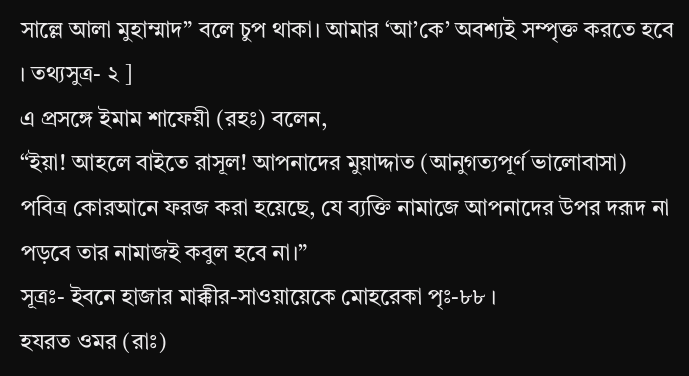সাল্লে আলা মুহাম্মাদ” বলে চুপ থাকা। আমার ‘আ’কে’ অবশ্যই সম্পৃক্ত করতে হবে । তথ্যসুত্র- ২ ]
এ প্রসঙ্গে ইমাম শাফেয়ী (রহঃ) বলেন,
“ইয়া! আহলে বাইতে রাসূল! আপনাদের মুয়াদ্দাত (আনুগত্যপূর্ণ ভালোবাসা) পবিত্র কোরআনে ফরজ করা হয়েছে, যে ব্যক্তি নামাজে আপনাদের উপর দরূদ না পড়বে তার নামাজই কবুল হবে না।”
সূত্রঃ- ইবনে হাজার মাক্কীর-সাওয়ায়েকে মোহরেকা পৃঃ-৮৮ ।
হযরত ওমর (রাঃ)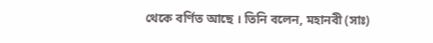থেকে বর্ণিত আছে । তিনি বলেন, মহানবী (সাঃ)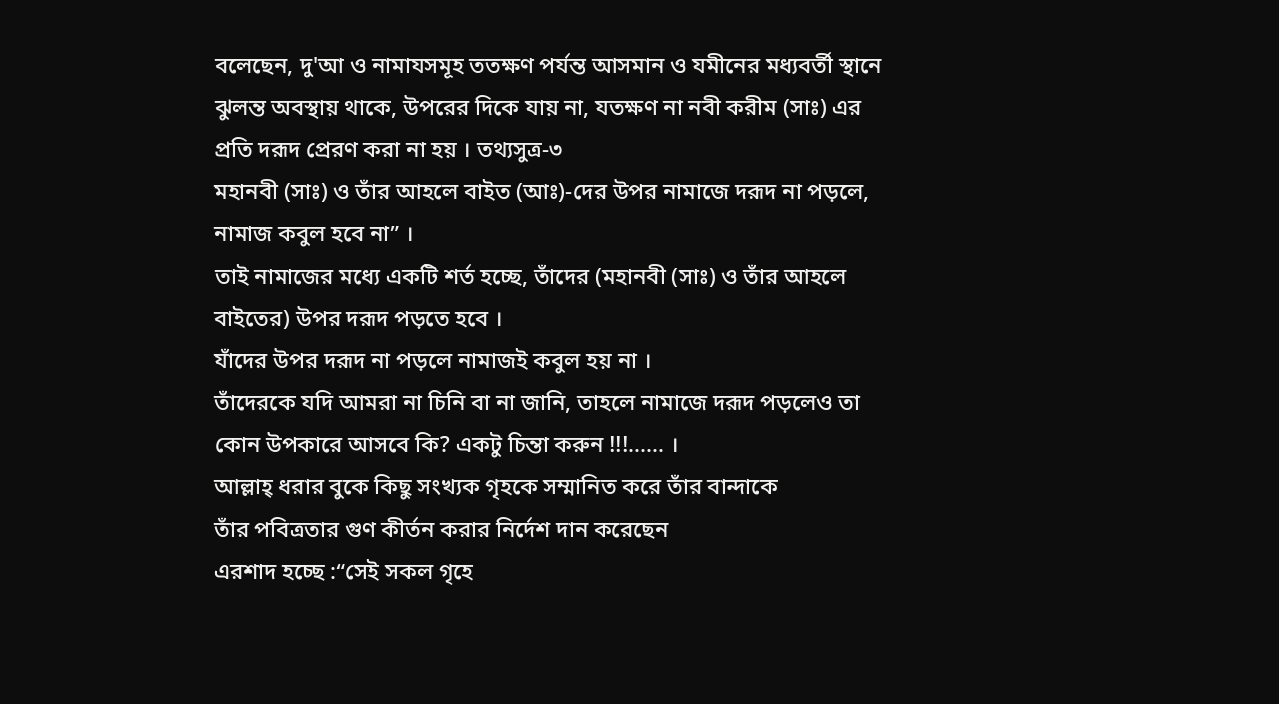বলেছেন, দু'আ ও নামাযসমূহ ততক্ষণ পর্যন্ত আসমান ও যমীনের মধ্যবর্তী স্থানে ঝুলন্ত অবস্থায় থাকে, উপরের দিকে যায় না, যতক্ষণ না নবী করীম (সাঃ) এর প্রতি দরূদ প্রেরণ করা না হয় । তথ্যসুত্র-৩
মহানবী (সাঃ) ও তাঁর আহলে বাইত (আঃ)-দের উপর নামাজে দরূদ না পড়লে, নামাজ কবুল হবে না” ।
তাই নামাজের মধ্যে একটি শর্ত হচ্ছে, তাঁদের (মহানবী (সাঃ) ও তাঁর আহলে বাইতের) উপর দরূদ পড়তে হবে ।
যাঁদের উপর দরূদ না পড়লে নামাজই কবুল হয় না ।
তাঁদেরকে যদি আমরা না চিনি বা না জানি, তাহলে নামাজে দরূদ পড়লেও তা কোন উপকারে আসবে কি? একটু চিন্তা করুন !!!...... ।
আল্লাহ্ ধরার বুকে কিছু সংখ্যক গৃহকে সম্মানিত করে তাঁর বান্দাকে
তাঁর পবিত্রতার গুণ কীর্তন করার নির্দেশ দান করেছেন
এরশাদ হচ্ছে :“সেই সকল গৃহে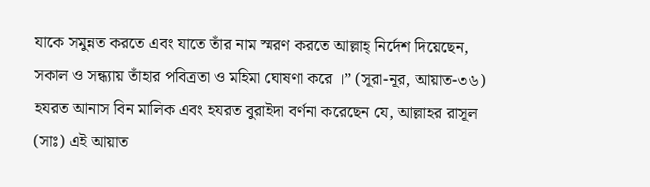যাকে সমুন্নত করতে এবং যাতে তাঁর নাম স্মরণ করতে আল্লাহ্ নির্দেশ দিয়েছেন, সকাল ও সন্ধ্যায় তাঁহার পবিত্রতা ও মহিমা ঘোষণা করে ।” (সূরা-নূর, আয়াত-৩৬)
হযরত আনাস বিন মালিক এবং হযরত বুরাইদা বর্ণনা করেছেন যে, আল্লাহর রাসূল (সাঃ) এই আয়াত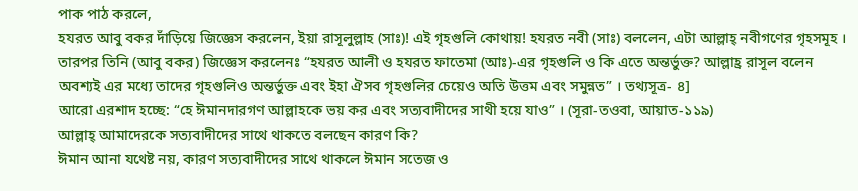পাক পাঠ করলে,
হযরত আবু বকর দাঁড়িয়ে জিজ্ঞেস করলেন, ইয়া রাসূলুল্লাহ (সাঃ)! এই গৃহগুলি কোথায়! হযরত নবী (সাঃ) বললেন, এটা আল্লাহ্ নবীগণের গৃহসমূহ । তারপর তিনি (আবু বকর) জিজ্ঞেস করলেনঃ “হযরত আলী ও হযরত ফাতেমা (আঃ)-এর গৃহগুলি ও কি এতে অন্তর্ভুক্ত? আল্লাহ্র রাসূল বলেন অবশ্যই এর মধ্যে তাদের গৃহগুলিও অন্তর্ভুক্ত এবং ইহা ঐসব গৃহগুলির চেয়েও অতি উত্তম এবং সমুন্নত” । তথ্যসূত্র- ৪]
আরো এরশাদ হচ্ছে: “হে ঈমানদারগণ আল্লাহকে ভয় কর এবং সত্যবাদীদের সাথী হয়ে যাও” । (সূরা-তওবা, আয়াত-১১৯)
আল্লাহ্ আমাদেরকে সত্যবাদীদের সাথে থাকতে বলছেন কারণ কি?
ঈমান আনা যথেষ্ট নয়, কারণ সত্যবাদীদের সাথে থাকলে ঈমান সতেজ ও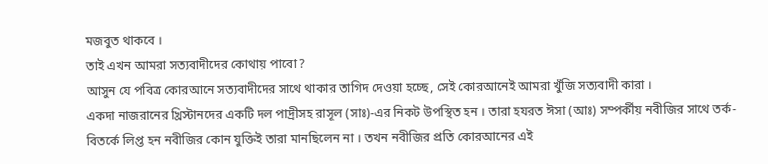মজবুত থাকবে ।
তাই এখন আমরা সত্যবাদীদের কোথায় পাবো?
আসুন যে পবিত্র কোরআনে সত্যবাদীদের সাথে থাকার তাগিদ দেওয়া হচ্ছে, সেই কোরআনেই আমরা খুঁজি সত্যবাদী কারা ।
একদা নাজরানের খ্রিস্টানদের একটি দল পাদ্রীসহ রাসূল (সাঃ)-এর নিকট উপস্থিত হন । তারা হযরত ঈসা (আঃ) সম্পৰ্কীয় নবীজির সাথে তর্ক-বিতর্কে লিপ্ত হন নবীজির কোন যুক্তিই তারা মানছিলেন না । তখন নবীজির প্রতি কোরআনের এই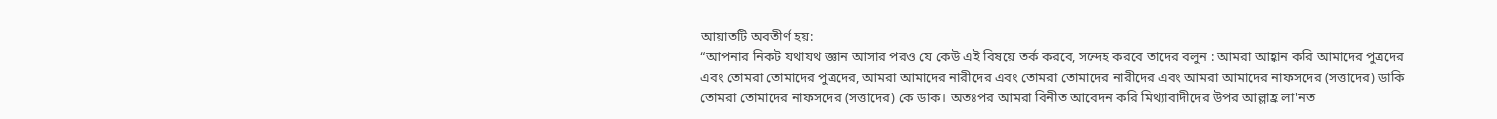আয়াতটি অবতীর্ণ হয়:
“আপনার নিকট যথাযথ জ্ঞান আসার পরও যে কেউ এই বিষয়ে তর্ক করবে, সন্দেহ করবে তাদের বলুন : আমরা আহ্বান করি আমাদের পুত্রদের এবং তোমরা তোমাদের পুত্রদের, আমরা আমাদের নারীদের এবং তোমরা তোমাদের নারীদের এবং আমরা আমাদের নাফসদের (সত্তাদের) ডাকি তোমরা তোমাদের নাফসদের (সত্তাদের) কে ডাক। অতঃপর আমরা বিনীত আবেদন করি মিথ্যাবাদীদের উপর আল্লাহ্র লা'নত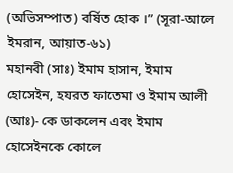(অভিসম্পাত) বর্ষিত হোক ।” (সূরা-আলে ইমরান, আয়াত-৬১)
মহানবী (সাঃ) ইমাম হাসান, ইমাম হোসেইন, হযরত ফাতেমা ও ইমাম আলী (আঃ)- কে ডাকলেন এবং ইমাম হোসেইনকে কোলে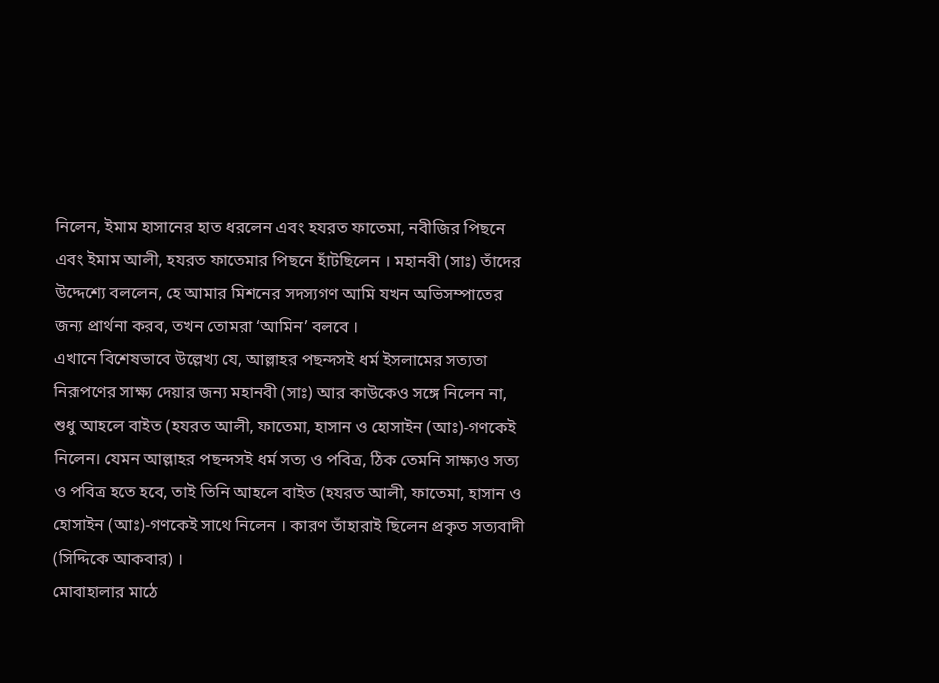নিলেন, ইমাম হাসানের হাত ধরলেন এবং হযরত ফাতেমা, নবীজির পিছনে এবং ইমাম আলী, হযরত ফাতেমার পিছনে হাঁটছিলেন । মহানবী (সাঃ) তাঁদের উদ্দেশ্যে বললেন, হে আমার মিশনের সদস্যগণ আমি যখন অভিসম্পাতের জন্য প্রার্থনা করব, তখন তোমরা ‘আমিন’ বলবে ।
এখানে বিশেষভাবে উল্লেখ্য যে, আল্লাহর পছন্দসই ধর্ম ইসলামের সত্যতা নিরূপণের সাক্ষ্য দেয়ার জন্য মহানবী (সাঃ) আর কাউকেও সঙ্গে নিলেন না, শুধু আহলে বাইত (হযরত আলী, ফাতেমা, হাসান ও হোসাইন (আঃ)-গণকেই নিলেন। যেমন আল্লাহর পছন্দসই ধর্ম সত্য ও পবিত্র, ঠিক তেমনি সাক্ষ্যও সত্য ও পবিত্র হতে হবে, তাই তিনি আহলে বাইত (হযরত আলী, ফাতেমা, হাসান ও হোসাইন (আঃ)-গণকেই সাথে নিলেন । কারণ তাঁহারাই ছিলেন প্রকৃত সত্যবাদী (সিদ্দিকে আকবার) ।
মোবাহালার মাঠে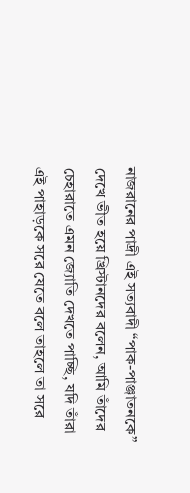নাজরানের পাদ্রী এই সত্যবাদী “পাক-পাঞ্জাতনকে” দেখে ভীত হয়ে খ্রিস্টানদের বলেন, আমি তাঁদের চেহারাতে এমন জ্যোতি দেখতে পাচ্ছি, যদি তাঁরা এই পাহাড়কে সরে যেতে বলে তাহলে তা সরে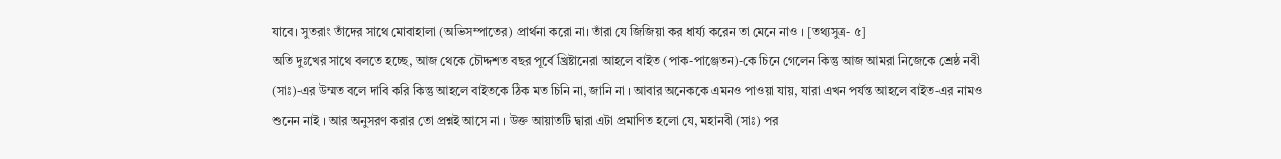যাবে। সুতরাং তাঁদের সাথে মোবাহালা (অভিসম্পাতের) প্রার্থনা করো না। তাঁরা যে জিজিয়া কর ধার্য্য করেন তা মেনে নাও । [তথ্যসুত্র- ৫]
অতি দুঃখের সাথে বলতে হচ্ছে, আজ থেকে চৌদ্দশত বছর পূর্বে খ্রিষ্টানেরা আহলে বাইত (পাক-পাঞ্জেতন)-কে চিনে গেলেন কিন্তু আজ আমরা নিজেকে শ্রেষ্ঠ নবী (সাঃ)-এর উম্মত বলে দাবি করি কিন্তু আহলে বাইতকে ঠিক মত চিনি না, জানি না । আবার অনেককে এমনও পাওয়া যায়, যারা এখন পর্যন্ত আহলে বাইত-এর নামও শুনেন নাই । আর অনুসরণ করার তো প্রশ্নই আসে না । উক্ত আয়াতটি দ্বারা এটা প্রমাণিত হলো যে, মহানবী (সাঃ) পর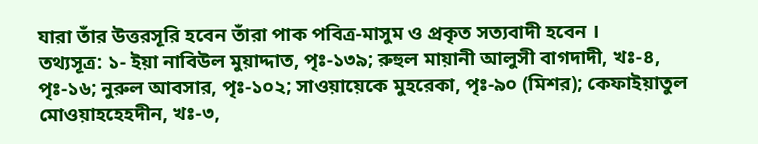যারা তাঁর উত্তরসূরি হবেন তাঁরা পাক পবিত্র-মাসুম ও প্রকৃত সত্যবাদী হবেন ।
তথ্যসূত্র: ১- ইয়া নাবিউল মুয়াদ্দাত, পৃঃ-১৩৯; রুহুল মায়ানী আলুসী বাগদাদী, খঃ-৪, পৃঃ-১৬; নুরুল আবসার, পৃঃ-১০২; সাওয়ায়েকে মুহরেকা, পৃঃ-৯০ (মিশর); কেফাইয়াতুল মোওয়াহহেহদীন, খঃ-৩,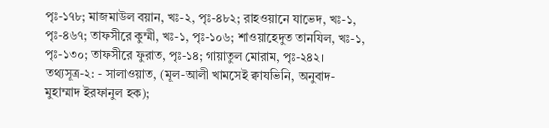পৃঃ-১৭৮; মাজমাউল বয়ান, খঃ-২, পৃঃ-৪৮২; রাহওয়ানে যাভেদ, খঃ-১, পৃঃ-৪৬৭; তাফসীরে কুম্মী, খঃ-১, পৃঃ-১০৬; শাওয়াহেদুত তানযিল, খঃ-১, পৃঃ-১৩০; তাফসীরে ফুরাত, পৃঃ-১৪; গায়াতুল মোরাম, পৃঃ-২৪২।
তথ্যসূত্র-২: - সালাওয়াত, (মূল-আলী খামসেই ক্বাযভিনি, অনুবাদ-মুহাম্মাদ ইরফানুল হক);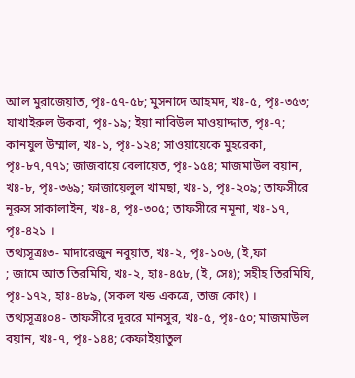আল মুরাজেয়াত, পৃঃ-৫৭-৫৮; মুসনাদে আহমদ, খঃ-৫, পৃঃ-৩৫৩; যাখাইরুল উকবা, পৃঃ-১৯; ইয়া নাবিউল মাওয়াদ্দাত, পৃঃ-৭; কানযুল উম্মাল, খঃ-১, পৃঃ-১২৪; সাওয়ায়েকে মুহরেকা, পৃঃ-৮৭,৭৭১; জাজবায়ে বেলায়েত, পৃঃ-১৫৪; মাজমাউল বয়ান, খঃ-৮, পৃঃ-৩৬৯; ফাজায়েলুল খামছা, খঃ-১, পৃঃ-২০৯; তাফসীরে নূরুস সাকালাইন, খঃ-৪, পৃঃ-৩০৫; তাফসীরে নমূনা, খঃ-১৭, পৃঃ-৪২১ ।
তথ্যসূত্রঃ৩- মাদারেজুন নবুয়াত, খঃ-২, পৃঃ-১০৬, (ই,ফা
; জামে আত তিরমিযি, খঃ-২, হাঃ-৪৫৮, (ই, সেঃ); সহীহ তিরমিযি, পৃঃ-১৭২, হাঃ-৪৮৯, (সকল খন্ড একত্রে, তাজ কোং) ।
তথ্যসূত্রঃ০৪- তাফসীরে দূররে মানসুর, খঃ-৫, পৃঃ-৫০; মাজমাউল বয়ান, খঃ-৭, পৃঃ-১৪৪; কেফাইয়াতুল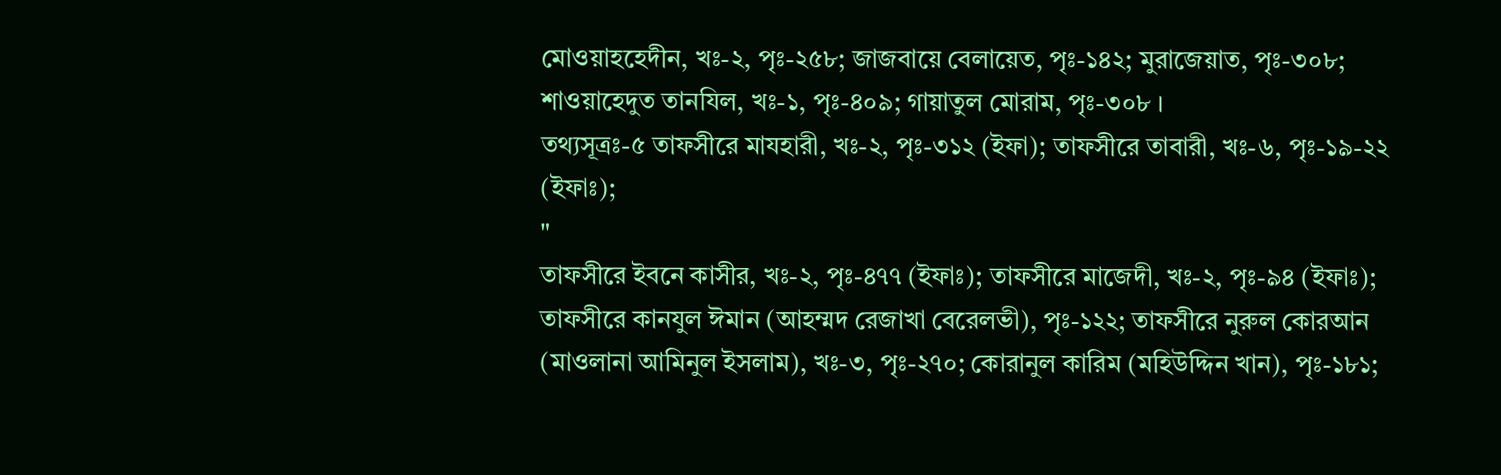মোওয়াহহেদীন, খঃ-২, পৃঃ-২৫৮; জাজবায়ে বেলায়েত, পৃঃ-১৪২; মুরাজেয়াত, পৃঃ-৩০৮; শাওয়াহেদুত তানযিল, খঃ-১, পৃঃ-৪০৯; গায়াতুল মোরাম, পৃঃ-৩০৮ ।
তথ্যসূত্রঃ-৫ তাফসীরে মাযহারী, খঃ-২, পৃঃ-৩১২ (ইফা); তাফসীরে তাবারী, খঃ-৬, পৃঃ-১৯-২২ (ইফাঃ);
"
তাফসীরে ইবনে কাসীর, খঃ-২, পৃঃ-৪৭৭ (ইফাঃ); তাফসীরে মাজেদী, খঃ-২, পৃঃ-৯৪ (ইফাঃ); তাফসীরে কানযুল ঈমান (আহম্মদ রেজাখা বেরেলভী), পৃঃ-১২২; তাফসীরে নুরুল কোরআন (মাওলানা আমিনুল ইসলাম), খঃ-৩, পৃঃ-২৭০; কোরানুল কারিম (মহিউদ্দিন খান), পৃঃ-১৮১;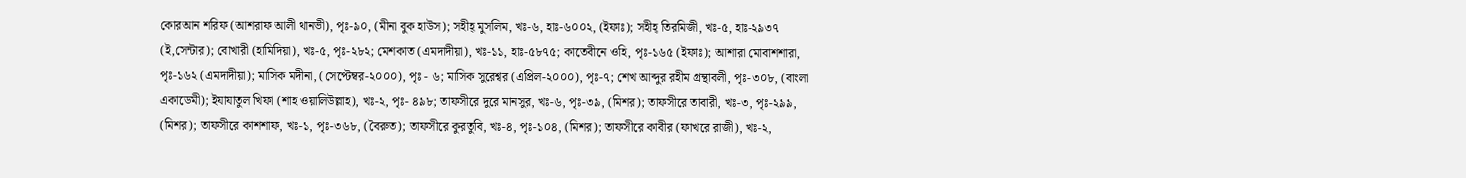কোরআন শরিফ (আশরাফ আলী থানভী), পৃঃ-৯০, (মীনা বুক হাউস); সহীহ্ মুসলিম, খঃ-৬, হাঃ-৬০০২, (ইফাঃ); সহীহ্ তিরমিজী, খঃ-৫, হাঃ-২৯৩৭ (ই,সেন্টার); বোখারী (হামিদিয়া), খঃ-৫, পৃঃ-২৮২; মেশকাত (এমদাদীয়া), খঃ-১১, হাঃ-৫৮৭৫; কাতেবীনে ওহি, পৃঃ-১৬৫ (ইফাঃ); আশারা মোবাশশারা, পৃঃ-১৬২ (এমদাদীয়া); মাসিক মদীনা, (সেপ্টেম্বর-২০০০), পৃঃ - ৬; মাসিক সুরেশ্বর (এপ্রিল-২০০০), পৃঃ-৭; শেখ আব্দুর রহীম গ্রন্থাবলী, পৃঃ-৩০৮, (বাংলা একাডেমী); ইযাযাতুল খিফা (শাহ ওয়ালিউল্লাহ), খঃ-২, পৃঃ- ৪৯৮; তাফসীরে দুরে মানসুর, খঃ-৬, পৃঃ-৩৯, (মিশর); তাফসীরে তাবারী, খঃ-৩, পৃঃ-২৯৯, (মিশর); তাফসীরে কাশশাফ, খঃ-১, পৃঃ-৩৬৮, (বৈরুত); তাফসীরে কুরতুবি, খঃ-৪, পৃঃ-১০৪, (মিশর); তাফসীরে কাবীর (ফাখরে রাজী), খঃ-২,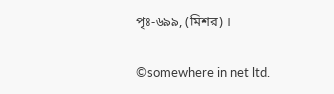পৃঃ-৬৯৯, (মিশর) ।

©somewhere in net ltd.